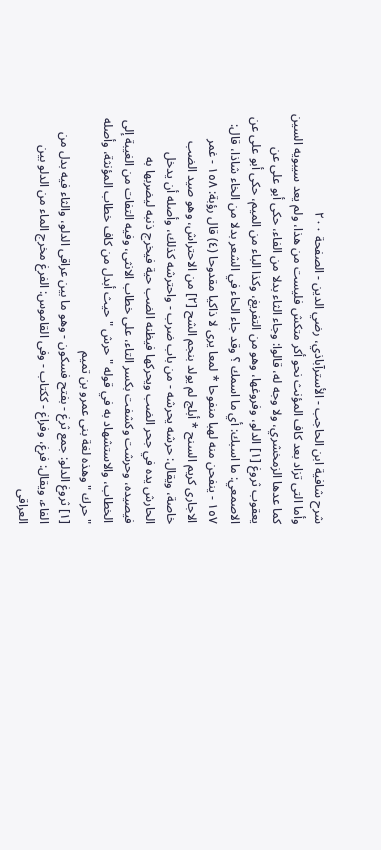شرح شافية ابن الحاجب - الأسترآباذي، رضي الدين - الصفحة ٢٠٠
وأما التى تزاد بعد كاف المؤنث نحو أكر متكش فليست من هذا، ولم يعد سيبويه السين كما عدها الزمخشري، ولا وجه له، قالوا: وجاء الثاء بدلا من الفاء، حكى أبو على عن يعقوب ثروغ [١] الدلو، وفروغها، وهو من التفريغ، وكذا الباء من الميم، حكى أبو على عن الاصمعي: ما اسبك: أي ما اسمك ؟ وقد جاء الحاء في الشعر بدلا من الخاء شاذا، قال: ١٥٧ - ينفحن منه لهبا منفوحا * لمعا يرى لا ذاكيا مقدوحا (٤) قال رؤبة: ١٥٨ - غمر الاجارى كريم السنح * أبلج لم يولد بنجم الشح [٢] من الاحتراش، وهو صيد الضب خاصة، ويقال: حرشه يحرشه - من باب ضرب - واحترشه كذلك، وأصله أن يدخل الحارش يده في جحر الضب ويحركها فيظنه الضب حية فيخرج ذنبه ليضربها به فيصيده، وحرشت وكشفت بكسر التاء، على خطاب الانثى، وفيه التفات من الغيبة إلى الخطاب، والاستشهاد به في قوله " حرش " حيث أبدل من كاف خطاب المؤنثة، وأصله " حرك " وهذه لغة بنى عمرو بن تميم
[١] ثروغ الدلو: جمع ثرغ - بفتح فسكون - وهو ما بين عراقى الدلو، والثاء فيه بدل من الفاء، ويقال: فرغ، وفراغ - ككتاب - وفى القاموس: الفرغ مخرج الماء من الدلو بين العراقى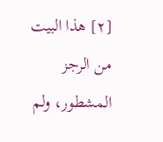[٢] هذا البيت من الرجز المشطور، ولم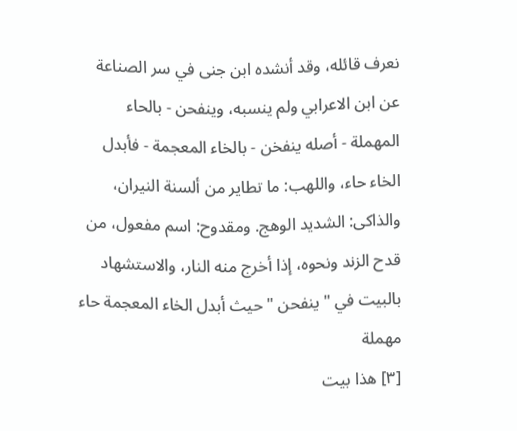نعرف قائله، وقد أنشده ابن جنى في سر الصناعة عن ابن الاعرابي ولم ينسبه، وينفحن - بالحاء المهملة - أصله ينفخن - بالخاء المعجمة - فأبدل الخاء حاء، واللهب: ما تطاير من ألسنة النيران، والذاكى: الشديد الوهج. ومقدوح: اسم مفعول، من قدح الزند ونحوه، إذا أخرج منه النار، والاستشهاد بالبيت في " ينفحن " حيث أبدل الخاء المعجمة حاء مهملة
[٣] هذا بيت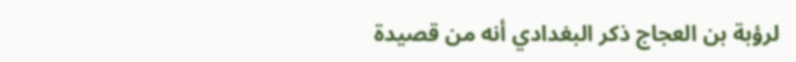لرؤبة بن العجاج ذكر البغدادي أنه من قصيدة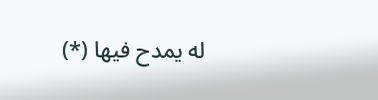له يمدح فيها (*)